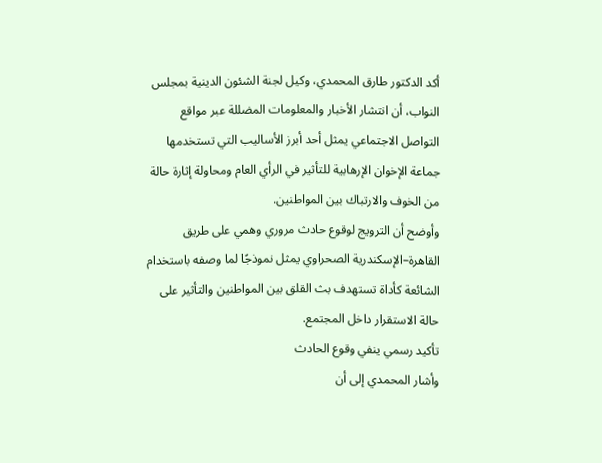أكد الدكتور طارق المحمدي، وكيل لجنة الشئون الدينية بمجلس النواب، أن انتشار الأخبار والمعلومات المضللة عبر مواقع التواصل الاجتماعي يمثل أحد أبرز الأساليب التي تستخدمها جماعة الإخوان الإرهابية للتأثير في الرأي العام ومحاولة إثارة حالة من الخوف والارتباك بين المواطنين.
وأوضح أن الترويج لوقوع حادث مروري وهمي على طريق القاهرة–الإسكندرية الصحراوي يمثل نموذجًا لما وصفه باستخدام الشائعة كأداة تستهدف بث القلق بين المواطنين والتأثير على حالة الاستقرار داخل المجتمع.
تأكيد رسمي ينفي وقوع الحادث
وأشار المحمدي إلى أن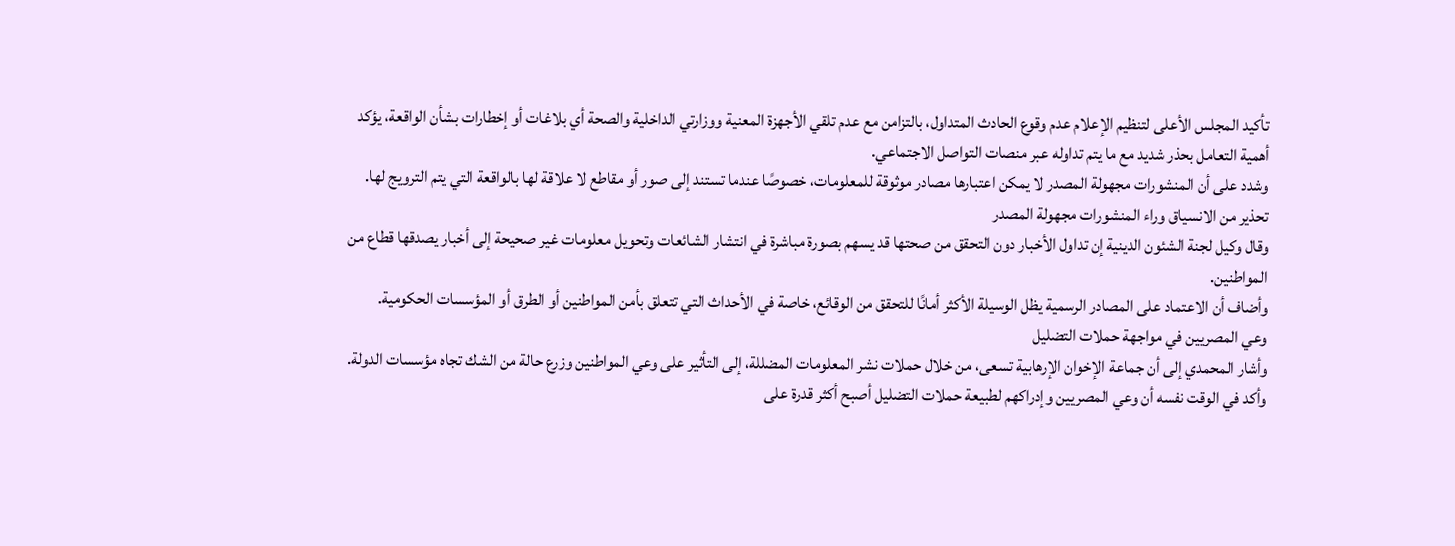تأكيد المجلس الأعلى لتنظيم الإعلام عدم وقوع الحادث المتداول، بالتزامن مع عدم تلقي الأجهزة المعنية ووزارتي الداخلية والصحة أي بلاغات أو إخطارات بشأن الواقعة، يؤكد أهمية التعامل بحذر شديد مع ما يتم تداوله عبر منصات التواصل الاجتماعي.
وشدد على أن المنشورات مجهولة المصدر لا يمكن اعتبارها مصادر موثوقة للمعلومات، خصوصًا عندما تستند إلى صور أو مقاطع لا علاقة لها بالواقعة التي يتم الترويج لها.
تحذير من الانسياق وراء المنشورات مجهولة المصدر
وقال وكيل لجنة الشئون الدينية إن تداول الأخبار دون التحقق من صحتها قد يسهم بصورة مباشرة في انتشار الشائعات وتحويل معلومات غير صحيحة إلى أخبار يصدقها قطاع من المواطنين.
وأضاف أن الاعتماد على المصادر الرسمية يظل الوسيلة الأكثر أمانًا للتحقق من الوقائع، خاصة في الأحداث التي تتعلق بأمن المواطنين أو الطرق أو المؤسسات الحكومية.
وعي المصريين في مواجهة حملات التضليل
وأشار المحمدي إلى أن جماعة الإخوان الإرهابية تسعى، من خلال حملات نشر المعلومات المضللة، إلى التأثير على وعي المواطنين وزرع حالة من الشك تجاه مؤسسات الدولة.
وأكد في الوقت نفسه أن وعي المصريين وإدراكهم لطبيعة حملات التضليل أصبح أكثر قدرة على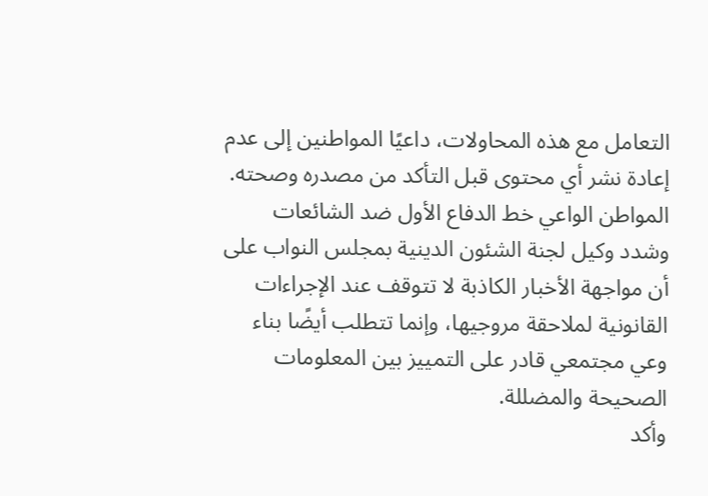التعامل مع هذه المحاولات، داعيًا المواطنين إلى عدم إعادة نشر أي محتوى قبل التأكد من مصدره وصحته.
المواطن الواعي خط الدفاع الأول ضد الشائعات
وشدد وكيل لجنة الشئون الدينية بمجلس النواب على أن مواجهة الأخبار الكاذبة لا تتوقف عند الإجراءات القانونية لملاحقة مروجيها، وإنما تتطلب أيضًا بناء وعي مجتمعي قادر على التمييز بين المعلومات الصحيحة والمضللة.
وأكد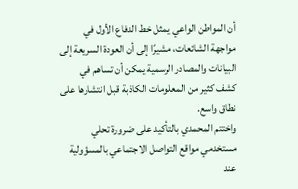أن المواطن الواعي يمثل خط الدفاع الأول في مواجهة الشائعات، مشيرًا إلى أن العودة السريعة إلى البيانات والمصادر الرسمية يمكن أن تساهم في كشف كثير من المعلومات الكاذبة قبل انتشارها على نطاق واسع.
واختتم المحمدي بالتأكيد على ضرورة تحلي مستخدمي مواقع التواصل الاجتماعي بالمسؤولية عند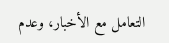التعامل مع الأخبار، وعدم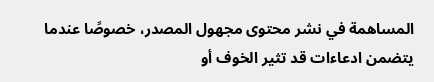المساهمة في نشر محتوى مجهول المصدر، خصوصًا عندما يتضمن ادعاءات قد تثير الخوف أو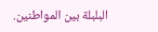البلبلة بين المواطنين.